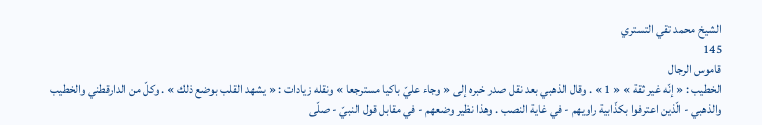الشيخ محمد تقي التستري
145
قاموس الرجال
الخطيب : « إنّه غير ثقة » « 1 » . وقال الذهبي بعد نقل صدر خبره إلى « وجاء عليّ باكيا مسترجعا » ونقله زيادات : « يشهد القلب بوضع ذلك » . وكلّ من الدارقطني والخطيب والذهبي - الّذين اعترفوا بكذّابية راويهم - في غاية النصب . وهذا نظير وضعهم - في مقابل قول النبيّ - صلّى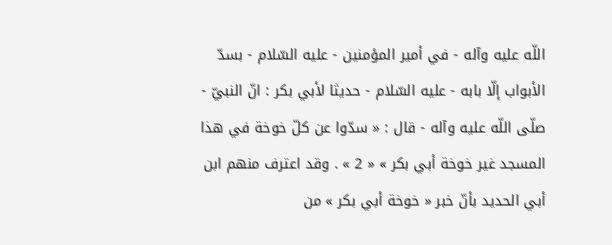اللّه عليه وآله - في أمير المؤمنين - عليه السّلام - بسدّ الأبواب إلّا بابه - عليه السّلام - حديثا لأبي بكر : انّ النبيّ - صلّى اللّه عليه وآله - قال : « سدّوا عن كلّ خوخة في هذا المسجد غير خوخة أبي بكر » « 2 » . وقد اعترف منهم ابن أبي الحديد بأنّ خبر « خوخة أبي بكر » من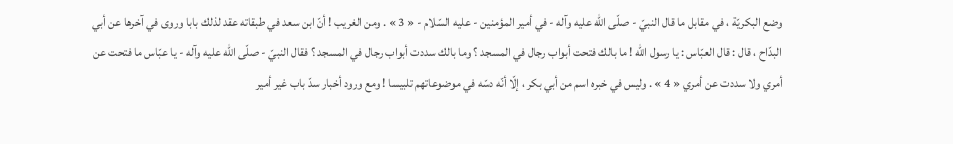وضع البكريّة ، في مقابل ما قال النبيّ - صلّى اللّه عليه وآله - في أمير المؤمنين - عليه السّلام - « 3 » . ومن الغريب ! أنّ ابن سعد في طبقاته عقد لذلك بابا وروى في آخرها عن أبي البدّاح ، قال : قال العبّاس : يا رسول اللّه ! ما بالك فتحت أبواب رجال في المسجد ؟ وما بالك سددت أبواب رجال في المسجد ؟ فقال النبيّ - صلّى اللّه عليه وآله - يا عبّاس ما فتحت عن أمري ولا سددت عن أمري « 4 » . وليس في خبره اسم من أبي بكر ، إلّا أنّه دسّه في موضوعاتهم تلبيسا ! ومع ورود أخبار سدّ باب غير أمير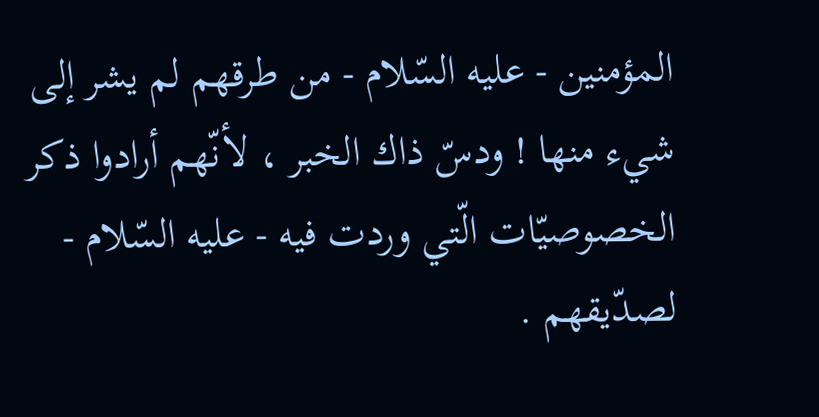المؤمنين - عليه السّلام - من طرقهم لم يشر إلى شيء منها ! ودسّ ذاك الخبر ، لأنّهم أرادوا ذكر الخصوصيّات الّتي وردت فيه - عليه السّلام - لصدّيقهم .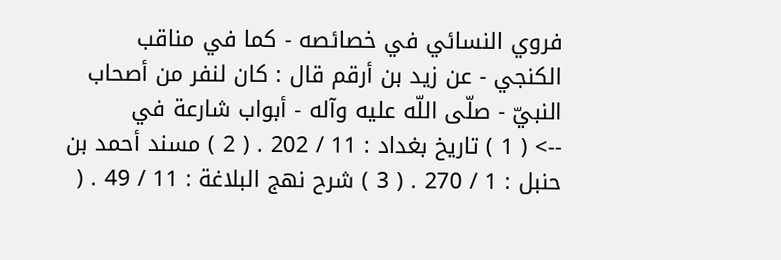فروي النسائي في خصائصه - كما في مناقب الكنجي - عن زيد بن أرقم قال : كان لنفر من أصحاب النبيّ - صلّى اللّه عليه وآله - أبواب شارعة في
--> ( 1 ) تاريخ بغداد : 11 / 202 . ( 2 ) مسند أحمد بن حنبل : 1 / 270 . ( 3 ) شرح نهج البلاغة : 11 / 49 . (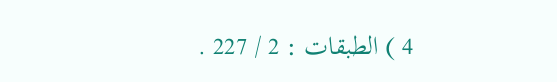4 ) الطبقات : 2 / 227 .